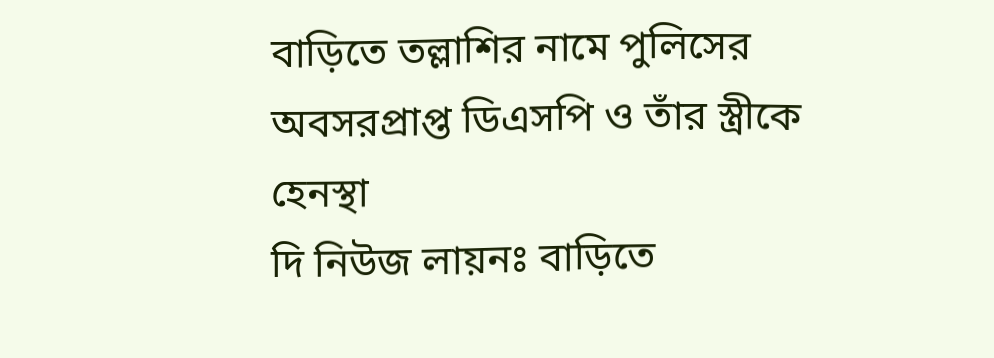বাড়িতে তল্লাশির নামে পুলিসের অবসরপ্রাপ্ত ডিএসপি ও তাঁর স্ত্রীকে হেনস্থা
দি নিউজ লায়নঃ বাড়িতে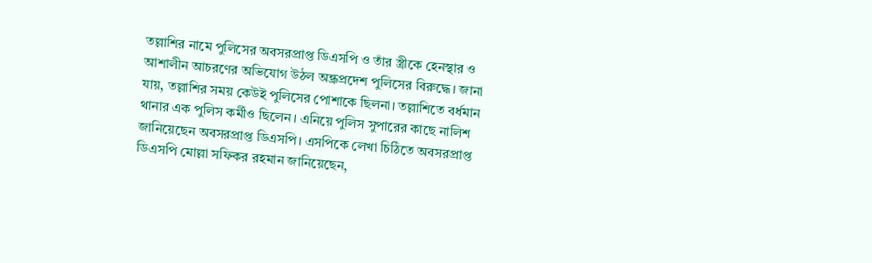তল্লাশির নামে পুলিসের অবসরপ্রাপ্ত ডিএসপি ও তাঁর স্ত্রীকে হেনস্থার ও আশালীন আচরণের অভিযোগ উঠল অন্ধ্রপ্রদেশ পুলিসের বিরুদ্ধে। জানা যায়, তল্লাশির সময় কেউই পুলিসের পোশাকে ছিলনা। তল্লাশিতে বর্ধমান থানার এক পুলিস কর্মীও ছিলেন। এনিয়ে পুলিস সুপারের কাছে নালিশ জানিয়েছেন অবসরপ্রাপ্ত ডিএসপি। এসপিকে লেখা চিঠিতে অবসরপ্রাপ্ত ডিএসপি মোল্লা সফিকর রহমান জানিয়েছেন,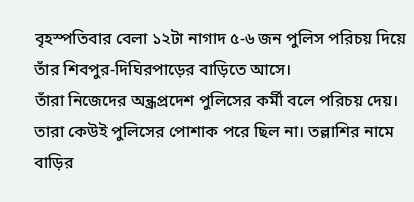বৃহস্পতিবার বেলা ১২টা নাগাদ ৫-৬ জন পুলিস পরিচয় দিয়ে তাঁর শিবপুর-দিঘিরপাড়ের বাড়িতে আসে।
তাঁরা নিজেদের অন্ধ্রপ্রদেশ পুলিসের কর্মী বলে পরিচয় দেয়। তারা কেউই পুলিসের পোশাক পরে ছিল না। তল্লাশির নামে বাড়ির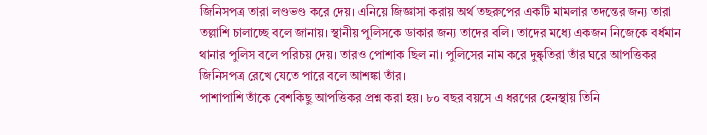জিনিসপত্র তারা লণ্ডভণ্ড করে দেয়। এনিয়ে জিজ্ঞাসা করায় অর্থ তছরুপের একটি মামলার তদন্তের জন্য তারা তল্লাশি চালাচ্ছে বলে জানায়। স্থানীয় পুলিসকে ডাকার জন্য তাদের বলি। তাদের মধ্যে একজন নিজেকে বর্ধমান থানার পুলিস বলে পরিচয় দেয়। তারও পোশাক ছিল না। পুলিসের নাম করে দুষ্কৃতিরা তাঁর ঘরে আপত্তিকর জিনিসপত্র রেখে যেতে পারে বলে আশঙ্কা তাঁর।
পাশাপাশি তাঁকে বেশকিছু আপত্তিকর প্রশ্ন করা হয়। ৮০ বছর বয়সে এ ধরণের হেনস্থায় তিনি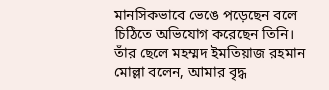মানসিকভাবে ভেঙে পড়েছেন বলে চিঠিতে অভিযোগ করেছেন তিনি। তাঁর ছেলে মহম্মদ ইমতিয়াজ রহমান মোল্লা বলেন, আমার বৃদ্ধ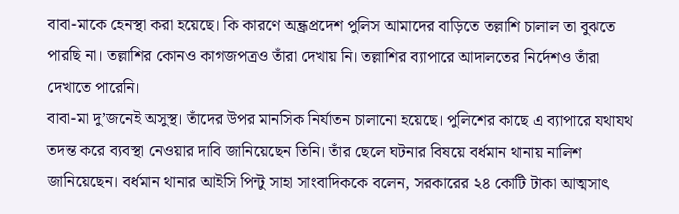বাবা-মাকে হেনস্থা করা হয়েছে। কি কারণে অন্ধ্রপ্রদেশ পুলিস আমাদের বাড়িতে তল্লাশি চালাল তা বুঝতে পারছি না। তল্লাশির কোনও কাগজপত্রও তাঁরা দেখায় নি। তল্লাশির ব্যাপারে আদালতের নির্দেশও তাঁরা দেখাতে পারেনি।
বাবা-মা দু’জনেই অসুস্থ। তাঁদের উপর মানসিক নির্যাতন চালানো হয়েছে। পুলিশের কাছে এ ব্যাপারে যথাযথ তদন্ত করে ব্যবস্থা নেওয়ার দাবি জানিয়েছেন তিনি। তাঁর ছেলে ঘটনার বিষয়ে বর্ধমান থানায় নালিশ জানিয়েছেন। বর্ধমান থানার আইসি পিন্টু সাহা সাংবাদিককে বলেন, সরকারের ২৪ কোটি টাকা আত্মসাৎ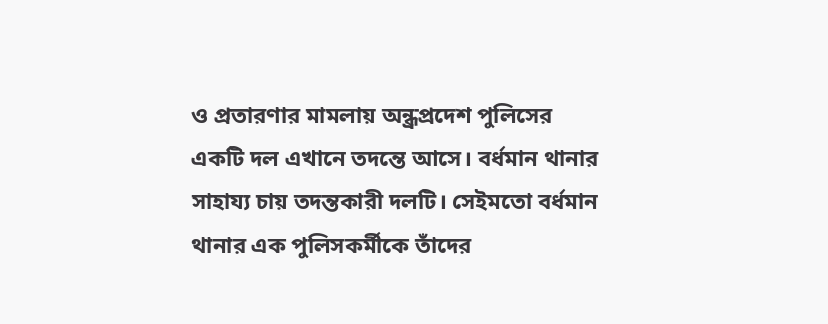ও প্রতারণার মামলায় অন্ধ্রপ্রদেশ পুলিসের একটি দল এখানে তদন্তে আসে। বর্ধমান থানার সাহায্য চায় তদন্তকারী দলটি। সেইমতো বর্ধমান থানার এক পুলিসকর্মীকে তাঁদের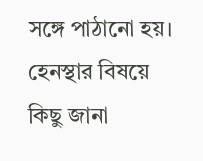সঙ্গে পাঠানো হয়। হেনস্থার বিষয়ে কিছু জানা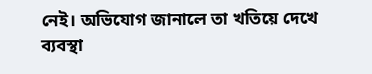নেই। অভিযোগ জানালে তা খতিয়ে দেখে ব্যবস্থা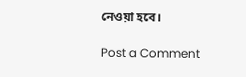নেওয়া হবে।

Post a Comment